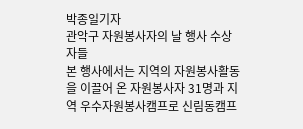박종일기자
관악구 자원봉사자의 날 행사 수상자들
본 행사에서는 지역의 자원봉사활동을 이끌어 온 자원봉사자 31명과 지역 우수자원봉사캠프로 신림동캠프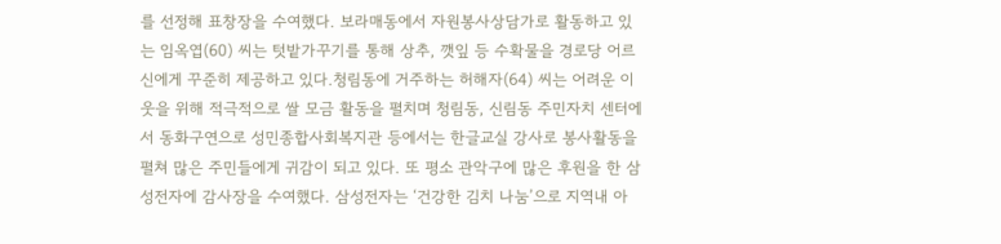를 선정해 표창장을 수여했다. 보라매동에서 자원봉사상담가로 활동하고 있는 임옥엽(60) 씨는 텃밭가꾸기를 통해 상추, 깻잎 등 수확물을 경로당 어르신에게 꾸준히 제공하고 있다.청림동에 거주하는 허해자(64) 씨는 어려운 이웃을 위해 적극적으로 쌀 모금 활동을 펼치며 청림동, 신림동 주민자치 센터에서 동화구연으로 성민종합사회복지관 등에서는 한글교실 강사로 봉사활동을 펼쳐 많은 주민들에게 귀감이 되고 있다. 또 평소 관악구에 많은 후원을 한 삼성전자에 감사장을 수여했다. 삼성전자는 ‘건강한 김치 나눔’으로 지역내 아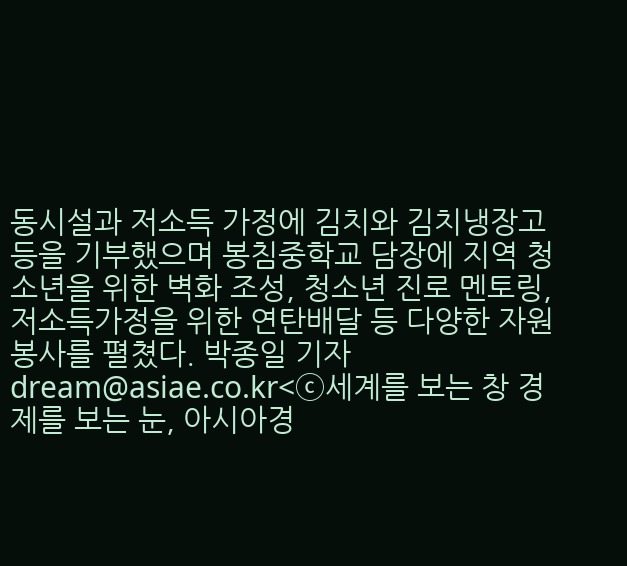동시설과 저소득 가정에 김치와 김치냉장고 등을 기부했으며 봉침중학교 담장에 지역 청소년을 위한 벽화 조성, 청소년 진로 멘토링, 저소득가정을 위한 연탄배달 등 다양한 자원봉사를 펼쳤다. 박종일 기자 dream@asiae.co.kr<ⓒ세계를 보는 창 경제를 보는 눈, 아시아경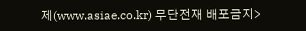제(www.asiae.co.kr) 무단전재 배포금지>